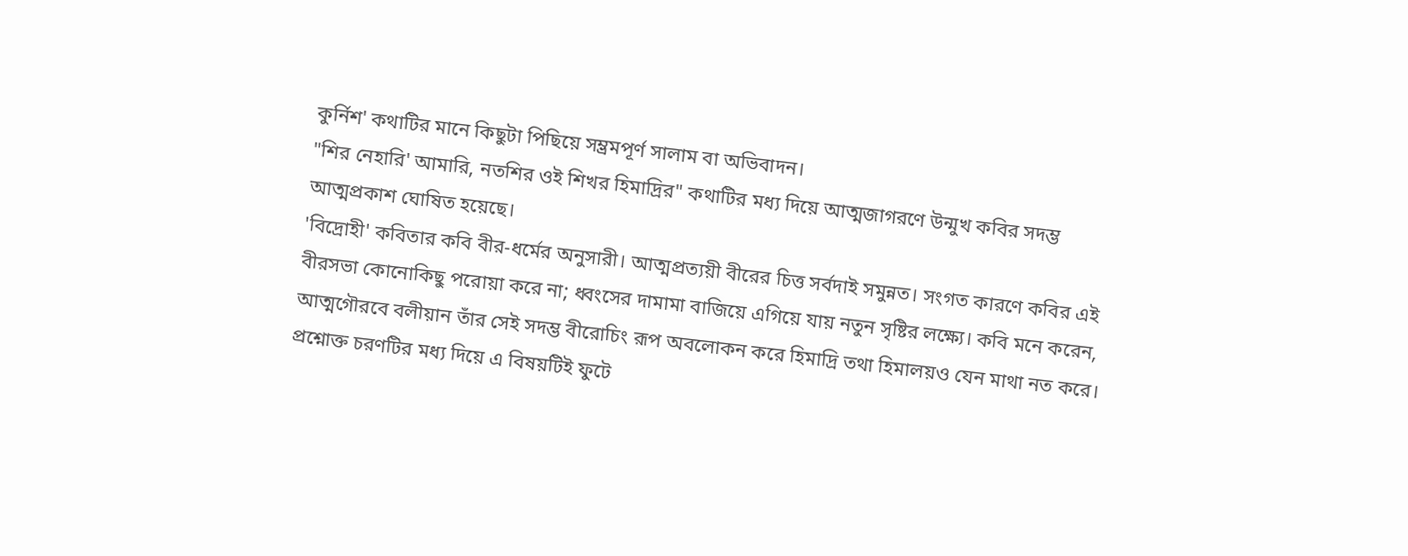কুর্নিশ' কথাটির মানে কিছুটা পিছিয়ে সম্ভ্রমপূর্ণ সালাম বা অভিবাদন।
"শির নেহারি' আমারি, নতশির ওই শিখর হিমাদ্রির" কথাটির মধ্য দিয়ে আত্মজাগরণে উন্মুখ কবির সদম্ভ আত্মপ্রকাশ ঘোষিত হয়েছে।
'বিদ্রোহী' কবিতার কবি বীর-ধর্মের অনুসারী। আত্মপ্রত্যয়ী বীরের চিত্ত সর্বদাই সমুন্নত। সংগত কারণে কবির এই বীরসভা কোনোকিছু পরোয়া করে না; ধ্বংসের দামামা বাজিয়ে এগিয়ে যায় নতুন সৃষ্টির লক্ষ্যে। কবি মনে করেন, আত্মগৌরবে বলীয়ান তাঁর সেই সদম্ভ বীরোচিং রূপ অবলোকন করে হিমাদ্রি তথা হিমালয়ও যেন মাথা নত করে। প্রশ্নোক্ত চরণটির মধ্য দিয়ে এ বিষয়টিই ফুটে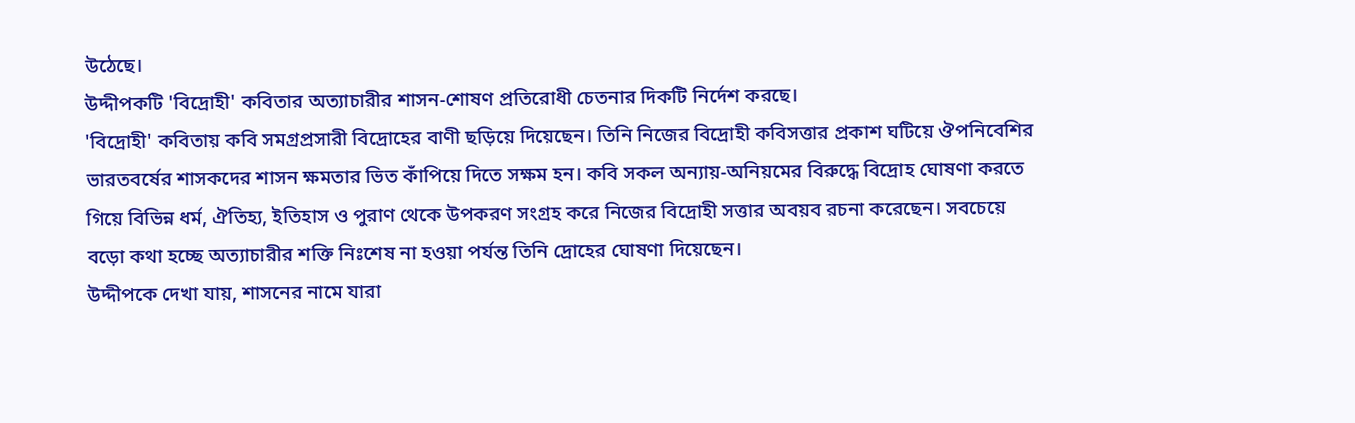উঠেছে।
উদ্দীপকটি 'বিদ্রোহী' কবিতার অত্যাচারীর শাসন-শোষণ প্রতিরোধী চেতনার দিকটি নির্দেশ করছে।
'বিদ্রোহী' কবিতায় কবি সমগ্রপ্রসারী বিদ্রোহের বাণী ছড়িয়ে দিয়েছেন। তিনি নিজের বিদ্রোহী কবিসত্তার প্রকাশ ঘটিয়ে ঔপনিবেশির ভারতবর্ষের শাসকদের শাসন ক্ষমতার ভিত কাঁপিয়ে দিতে সক্ষম হন। কবি সকল অন্যায়-অনিয়মের বিরুদ্ধে বিদ্রোহ ঘোষণা করতে গিয়ে বিভিন্ন ধর্ম, ঐতিহ্য, ইতিহাস ও পুরাণ থেকে উপকরণ সংগ্রহ করে নিজের বিদ্রোহী সত্তার অবয়ব রচনা করেছেন। সবচেয়ে বড়ো কথা হচ্ছে অত্যাচারীর শক্তি নিঃশেষ না হওয়া পর্যন্ত তিনি দ্রোহের ঘোষণা দিয়েছেন।
উদ্দীপকে দেখা যায়, শাসনের নামে যারা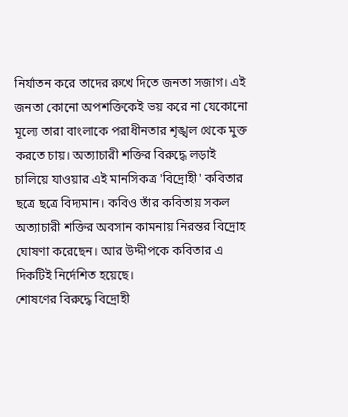নির্যাতন করে তাদের রুখে দিতে জনতা সজাগ। এই জনতা কোনো অপশক্তিকেই ভয় করে না যেকোনো মূল্যে তারা বাংলাকে পরাধীনতার শৃঙ্খল থেকে মুক্ত করতে চায়। অত্যাচারী শক্তির বিরুদ্ধে লড়াই চালিয়ে যাওয়ার এই মানসিকত্র 'বিদ্রোহী' কবিতার ছত্রে ছত্রে বিদ্যমান। কবিও তাঁর কবিতায় সকল অত্যাচারী শক্তির অবসান কামনায় নিরন্তর বিদ্রোহ ঘোষণা করেছেন। আর উদ্দীপকে কবিতার এ দিকটিই নির্দেশিত হয়েছে।
শোষণের বিরুদ্ধে বিদ্রোহী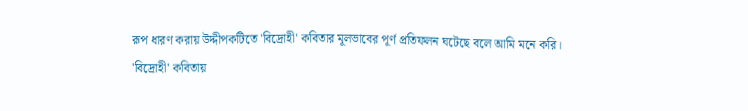রূপ ধারণ করায় উদ্দীপকটিতে 'বিদ্রোহী' কবিতার মূলভাবের পূর্ণ প্রতিফলন ঘটেছে বলে আমি মনে করি।
'বিদ্রোহী' কবিতায়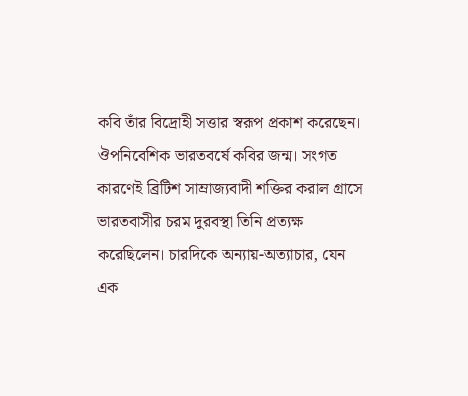কবি তাঁর বিদ্রোহী সত্তার স্বরূপ প্রকাশ করেছেন। ঔপনিবেশিক ভারতবর্ষে কবির জন্ম। সংগত কারণেই ব্রিটিশ সাম্রাজ্যবাদী শক্তির করাল গ্রাসে ভারতবাসীর চরম দুরবস্থা তিনি প্রত্যক্ষ করেছিলেন। চারদিকে অন্যায়-অত্যাচার, যেন এক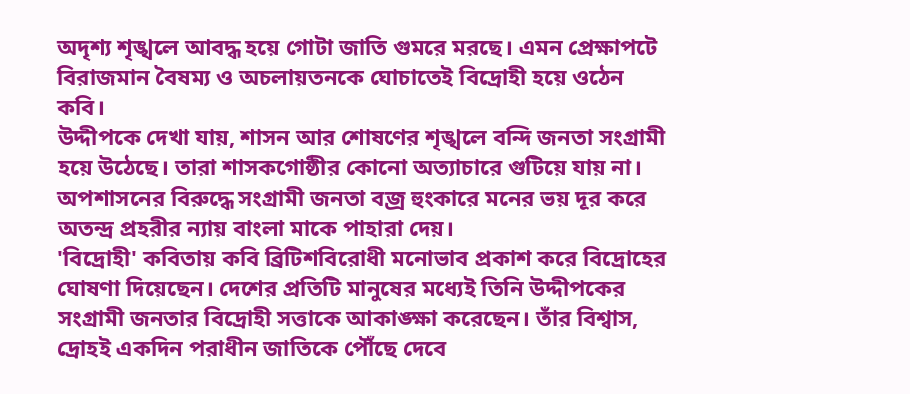অদৃশ্য শৃঙ্খলে আবদ্ধ হয়ে গোটা জাতি গুমরে মরছে। এমন প্রেক্ষাপটে বিরাজমান বৈষম্য ও অচলায়তনকে ঘোচাতেই বিদ্রোহী হয়ে ওঠেন কবি।
উদ্দীপকে দেখা যায়, শাসন আর শোষণের শৃঙ্খলে বন্দি জনতা সংগ্রামী হয়ে উঠেছে। তারা শাসকগোষ্ঠীর কোনো অত্যাচারে গুটিয়ে যায় না। অপশাসনের বিরুদ্ধে সংগ্রামী জনতা বজ্র হুংকারে মনের ভয় দূর করে অতন্দ্র প্রহরীর ন্যায় বাংলা মাকে পাহারা দেয়।
'বিদ্রোহী' কবিতায় কবি ব্রিটিশবিরোধী মনোভাব প্রকাশ করে বিদ্রোহের ঘোষণা দিয়েছেন। দেশের প্রতিটি মানুষের মধ্যেই তিনি উদ্দীপকের সংগ্রামী জনতার বিদ্রোহী সত্তাকে আকাঙ্ক্ষা করেছেন। তাঁর বিশ্বাস, দ্রোহই একদিন পরাধীন জাতিকে পৌঁছে দেবে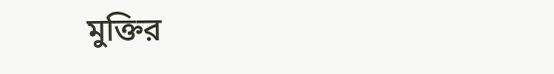মুক্তির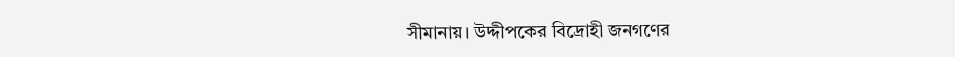সীমানায়। উদ্দীপকের বিদ্রোহী জনগণের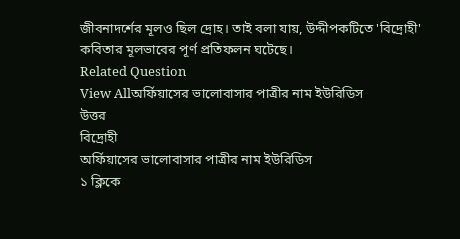জীবনাদর্শের মূলও ছিল দ্রোহ। তাই বলা যায়, উদ্দীপকটিতে 'বিদ্রোহী' কবিতার মূলভাবের পূর্ণ প্রতিফলন ঘটেছে।
Related Question
View Allঅর্ফিয়াসের ভালোবাসার পাত্রীর নাম ইউরিডিস
উত্তর
বিদ্রোহী
অর্ফিয়াসের ভালোবাসার পাত্রীর নাম ইউরিডিস
১ ক্লিকে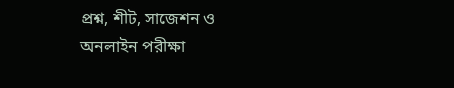প্রশ্ন, শীট, সাজেশন ও
অনলাইন পরীক্ষা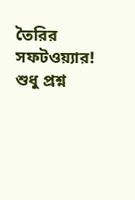তৈরির সফটওয়্যার!
শুধু প্রশ্ন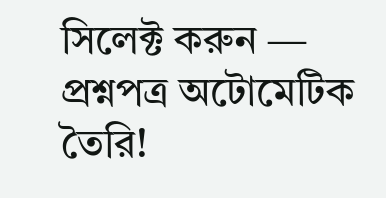সিলেক্ট করুন — প্রশ্নপত্র অটোমেটিক তৈরি!